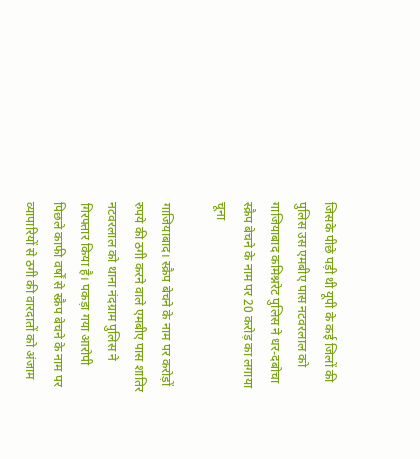जिसके पीछे पड़ी थी यूपी के कई जिलों की पुलिस उस एमबीए पास नटवरलाल को गाजियाबाद कमिश्नरेट पुलिस ने धर-दबोचा स्क्रैप बेचने के नाम पर 20 करोड़ का लगाया चूना

गाजियाबाद। स्क्रैप बेचने के नाम पर करोड़ों रुपये की ठगी करने वाले एमबीए पास शातिर नटवरलाल को थाना नंदग्राम पुलिस ने गिरफ्तार किया है। पकड़ा गया आरोपी पिछले काफी वर्षों से स्क्रैप बेचने के नाम पर व्यापारियों से ठगी की वारदातों को अंजाम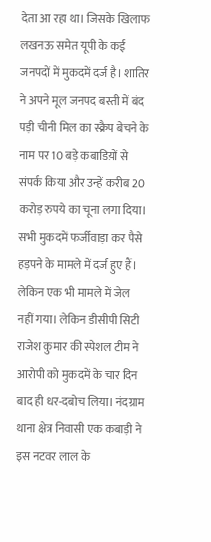देता आ रहा था। जिसके खिलाफ लखनऊ समेत यूपी के कई जनपदों में मुकदमें दर्ज है। शातिर ने अपने मूल जनपद बस्ती में बंद पड़ी चीनी मिल का स्क्रैप बेचने के नाम पर 10 बड़े कबाडिय़ों से संपर्क किया और उन्हें करीब 20 करोड़ रुपये का चूना लगा दिया। सभी मुकदमें फर्जीवाड़ा कर पैसे हड़पने के मामले में दर्ज हुए हैं। लेकिन एक भी मामले में जेल नहीं गया। लेकिन डीसीपी सिटी राजेश कुमार की स्पेशल टीम ने आरोपी को मुकदमें के चार दिन बाद ही धर-दबोच लिया। नंदग्राम थाना क्षेत्र निवासी एक कबाड़ी ने इस नटवर लाल के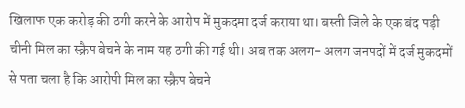खिलाफ एक करोड़ की ठगी करने के आरोप में मुकदमा दर्ज कराया था। बस्ती जिले के एक बंद पड़ी चीनी मिल का स्क्रैप बेचने के नाम यह ठगी की गई थी। अब तक अलग- अलग जनपदों में दर्ज मुकदमों से पता चला है कि आरोपी मिल का स्क्रैप बेचने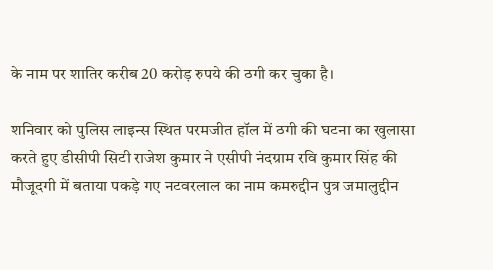के नाम पर शातिर करीब 20 करोड़ रुपये की ठगी कर चुका है।

शनिवार को पुलिस लाइन्स स्थित परमजीत हॉल में ठगी की घटना का खुलासा करते हुए डीसीपी सिटी राजेश कुमार ने एसीपी नंदग्राम रवि कुमार सिंह की मौजूदगी में बताया पकड़े गए नटवरलाल का नाम कमरुद्दीन पुत्र जमालुद्दीन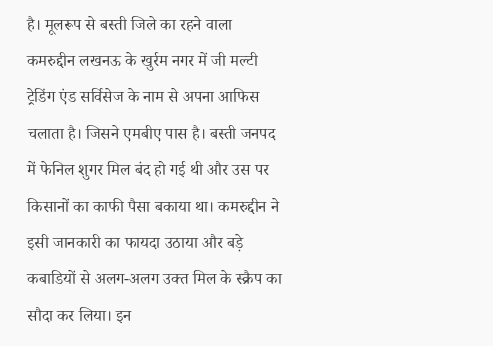है। मूलरूप से बस्ती जिले का रहने वाला कमरुद्दीन लखनऊ के खुर्रम नगर में जी मल्टी ट्रेडिंग एंड सर्विसेज के नाम से अपना आफिस चलाता है। जिसने एमबीए पास है। बस्ती जनपद में फेनिल शुगर मिल बंद हो गई थी और उस पर किसानों का काफी पैसा बकाया था। कमरुद्दीन ने इसी जानकारी का फायदा उठाया और बड़े कबाडियों से अलग-अलग उक्त मिल के स्क्रैप का सौदा कर लिया। इन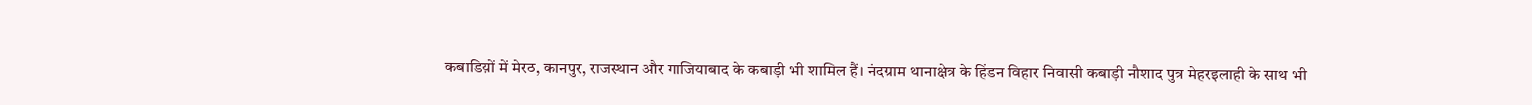कबाडिय़ों में मेरठ, कानपुर, राजस्थान और गाजियाबाद के कबाड़ी भी शामिल हैं। नंदग्राम थानाक्षेत्र के हिंडन विहार निवासी कबाड़ी नौशाद पुत्र मेहरइलाही के साथ भी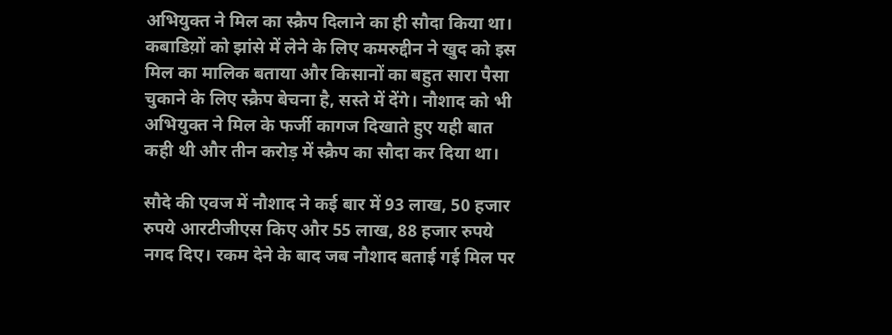अभियुक्त ने मिल का स्क्रैप दिलाने का ही सौदा किया था। कबाडिय़ों को झांसे में लेने के लिए कमरुद्दीन ने खुद को इस मिल का मालिक बताया और किसानों का बहुत सारा पैसा चुकाने के लिए स्क्रैप बेचना है, सस्ते में देंगे। नौशाद को भी अभियुक्त ने मिल के फर्जी कागज दिखाते हुए यही बात कही थी और तीन करोड़ में स्क्रैप का सौदा कर दिया था।

सौदे की एवज में नौशाद ने कई बार में 93 लाख, 50 हजार रुपये आरटीजीएस किए और 55 लाख, 88 हजार रुपये नगद दिए। रकम देने के बाद जब नौशाद बताई गई मिल पर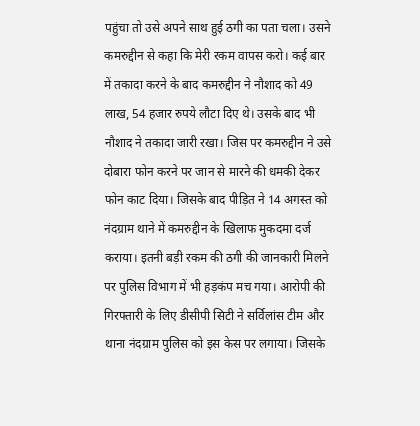पहुंचा तो उसे अपने साथ हुई ठगी का पता चला। उसने कमरुद्दीन से कहा कि मेरी रकम वापस करो। कई बार में तकादा करने के बाद कमरुद्दीन ने नौशाद को 49 लाख, 54 हजार रुपये लौटा दिए थे। उसके बाद भी नौशाद ने तकादा जारी रखा। जिस पर कमरुद्दीन ने उसे दोबारा फोन करने पर जान से मारने की धमकी देकर फोन काट दिया। जिसके बाद पीड़ित ने 14 अगस्त को नंदग्राम थाने में कमरुद्दीन के खिलाफ मुकदमा दर्ज कराया। इतनी बड़ी रकम की ठगी की जानकारी मिलने पर पुलिस विभाग में भी हड़कंप मच गया। आरोपी की गिरफ्तारी के लिए डीसीपी सिटी ने सर्विलांस टीम और थाना नंदग्राम पुलिस को इस केस पर लगाया। जिसके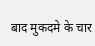बाद मुकदमे के चार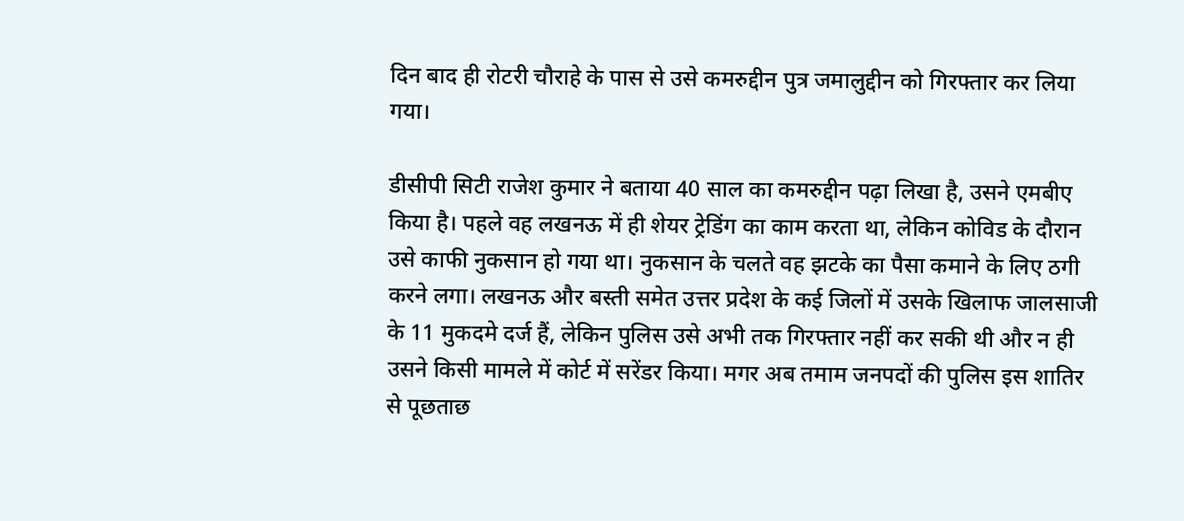दिन बाद ही रोटरी चौराहे के पास से उसे कमरुद्दीन पुत्र जमालुद्दीन को गिरफ्तार कर लिया गया।

डीसीपी सिटी राजेश कुमार ने बताया 40 साल का कमरुद्दीन पढ़ा लिखा है, उसने एमबीए किया है। पहले वह लखनऊ में ही शेयर ट्रेडिंग का काम करता था, लेकिन कोविड के दौरान उसे काफी नुकसान हो गया था। नुकसान के चलते वह झटके का पैसा कमाने के लिए ठगी करने लगा। लखनऊ और बस्ती समेत उत्तर प्रदेश के कई जिलों में उसके खिलाफ जालसाजी के 11 मुकदमे दर्ज हैं, लेकिन पुलिस उसे अभी तक गिरफ्तार नहीं कर सकी थी और न ही उसने किसी मामले में कोर्ट में सरेंडर किया। मगर अब तमाम जनपदों की पुलिस इस शातिर से पूछताछ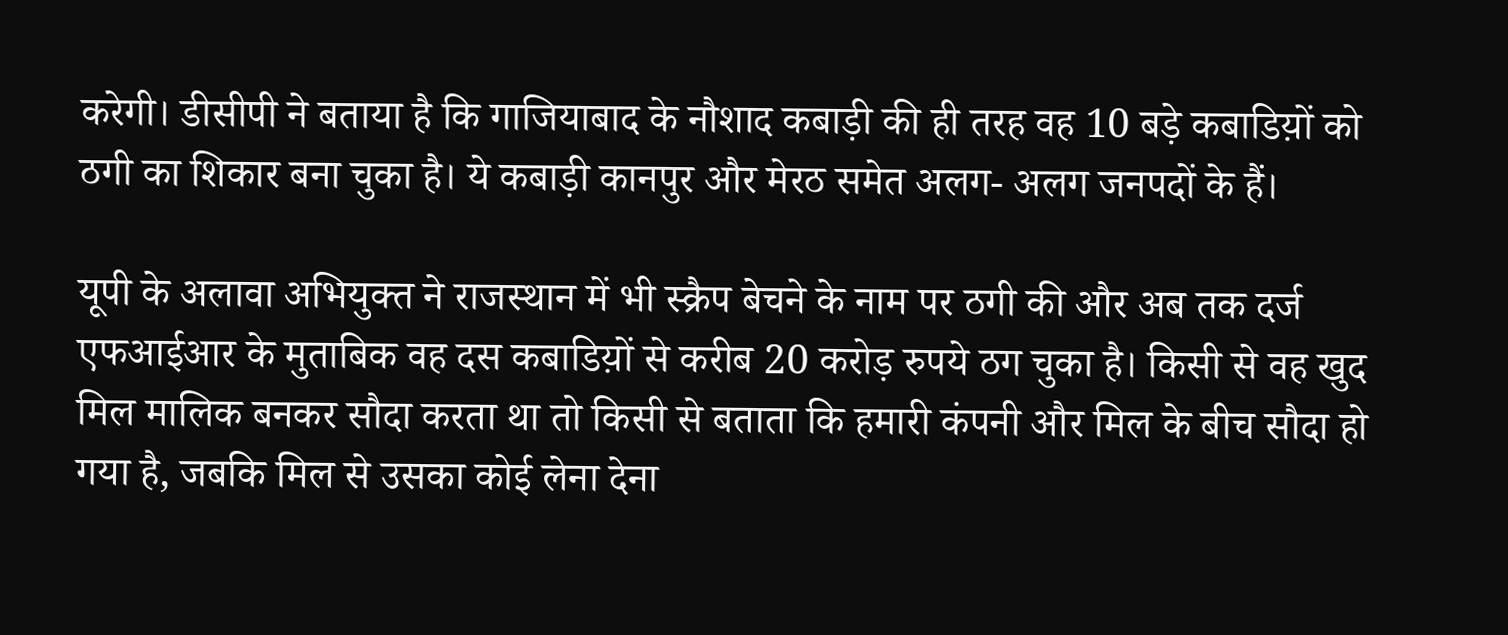करेगी। डीसीपी ने बताया है कि गाजियाबाद के नौशाद कबाड़ी की ही तरह वह 10 बड़े कबाडिय़ों को ठगी का शिकार बना चुका है। ये कबाड़ी कानपुर और मेरठ समेत अलग- अलग जनपदों के हैं।

यूपी के अलावा अभियुक्त ने राजस्थान में भी स्क्रैप बेचने के नाम पर ठगी की और अब तक दर्ज एफआईआर के मुताबिक वह दस कबाडिय़ों से करीब 20 करोड़ रुपये ठग चुका है। किसी से वह खुद मिल मालिक बनकर सौदा करता था तो किसी से बताता कि हमारी कंपनी और मिल के बीच सौदा हो गया है, जबकि मिल से उसका कोई लेना देना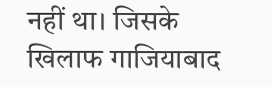नहीं था। जिसके खिलाफ गाजियाबाद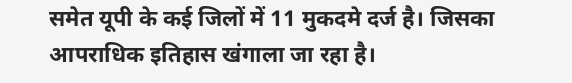समेत यूपी के कई जिलों में 11 मुकदमे दर्ज है। जिसका आपराधिक इतिहास खंगाला जा रहा है।